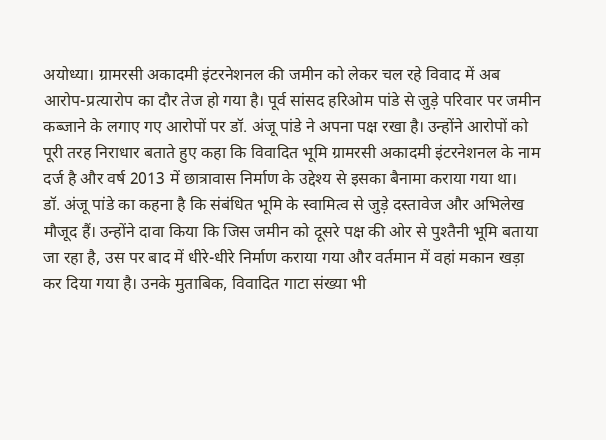अयोध्या। ग्रामरसी अकादमी इंटरनेशनल की जमीन को लेकर चल रहे विवाद में अब आरोप-प्रत्यारोप का दौर तेज हो गया है। पूर्व सांसद हरिओम पांडे से जुड़े परिवार पर जमीन कब्जाने के लगाए गए आरोपों पर डॉ. अंजू पांडे ने अपना पक्ष रखा है। उन्होंने आरोपों को पूरी तरह निराधार बताते हुए कहा कि विवादित भूमि ग्रामरसी अकादमी इंटरनेशनल के नाम दर्ज है और वर्ष 2013 में छात्रावास निर्माण के उद्देश्य से इसका बैनामा कराया गया था।
डॉ. अंजू पांडे का कहना है कि संबंधित भूमि के स्वामित्व से जुड़े दस्तावेज और अभिलेख मौजूद हैं। उन्होंने दावा किया कि जिस जमीन को दूसरे पक्ष की ओर से पुश्तैनी भूमि बताया जा रहा है, उस पर बाद में धीरे-धीरे निर्माण कराया गया और वर्तमान में वहां मकान खड़ा कर दिया गया है। उनके मुताबिक, विवादित गाटा संख्या भी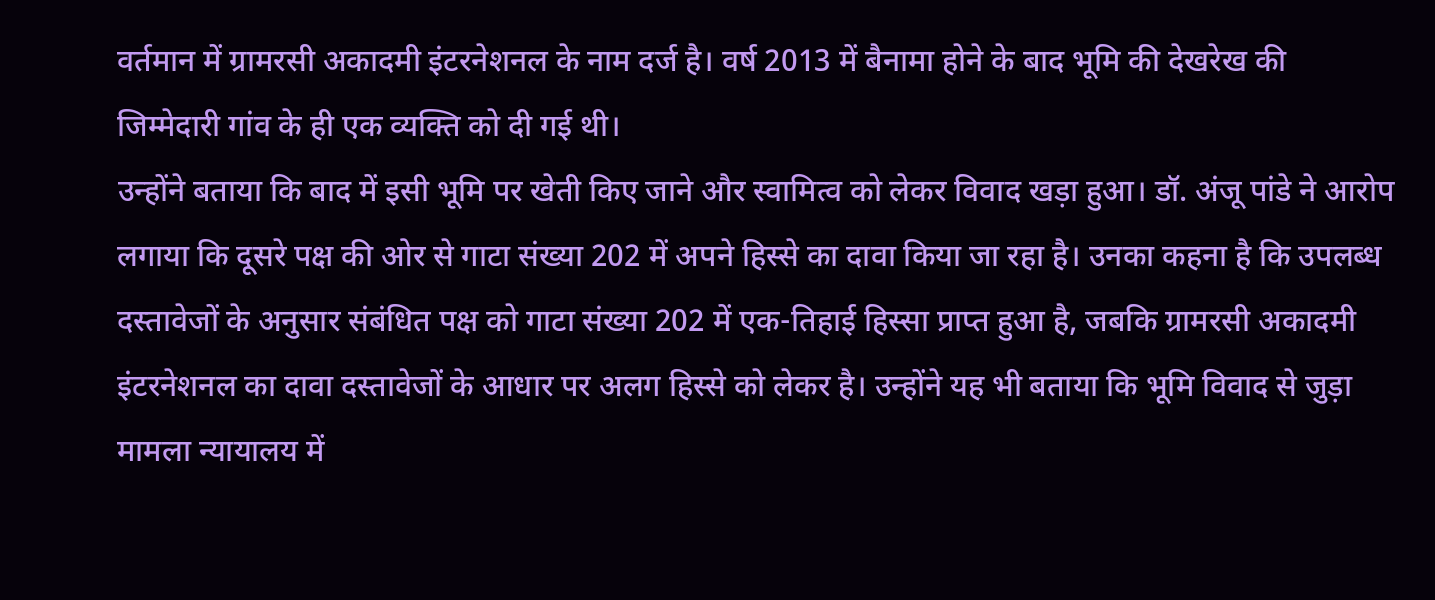वर्तमान में ग्रामरसी अकादमी इंटरनेशनल के नाम दर्ज है। वर्ष 2013 में बैनामा होने के बाद भूमि की देखरेख की जिम्मेदारी गांव के ही एक व्यक्ति को दी गई थी।
उन्होंने बताया कि बाद में इसी भूमि पर खेती किए जाने और स्वामित्व को लेकर विवाद खड़ा हुआ। डॉ. अंजू पांडे ने आरोप लगाया कि दूसरे पक्ष की ओर से गाटा संख्या 202 में अपने हिस्से का दावा किया जा रहा है। उनका कहना है कि उपलब्ध दस्तावेजों के अनुसार संबंधित पक्ष को गाटा संख्या 202 में एक-तिहाई हिस्सा प्राप्त हुआ है, जबकि ग्रामरसी अकादमी इंटरनेशनल का दावा दस्तावेजों के आधार पर अलग हिस्से को लेकर है। उन्होंने यह भी बताया कि भूमि विवाद से जुड़ा मामला न्यायालय में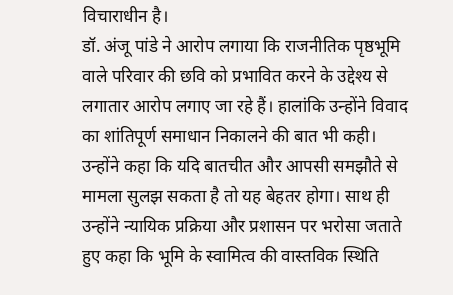विचाराधीन है।
डॉ. अंजू पांडे ने आरोप लगाया कि राजनीतिक पृष्ठभूमि वाले परिवार की छवि को प्रभावित करने के उद्देश्य से लगातार आरोप लगाए जा रहे हैं। हालांकि उन्होंने विवाद का शांतिपूर्ण समाधान निकालने की बात भी कही। उन्होंने कहा कि यदि बातचीत और आपसी समझौते से मामला सुलझ सकता है तो यह बेहतर होगा। साथ ही उन्होंने न्यायिक प्रक्रिया और प्रशासन पर भरोसा जताते हुए कहा कि भूमि के स्वामित्व की वास्तविक स्थिति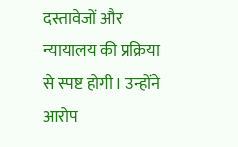दस्तावेजों और न्यायालय की प्रक्रिया से स्पष्ट होगी। उन्होंने आरोप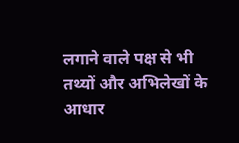लगाने वाले पक्ष से भी तथ्यों और अभिलेखों के आधार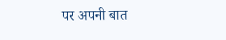पर अपनी बात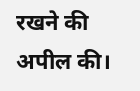रखने की अपील की।